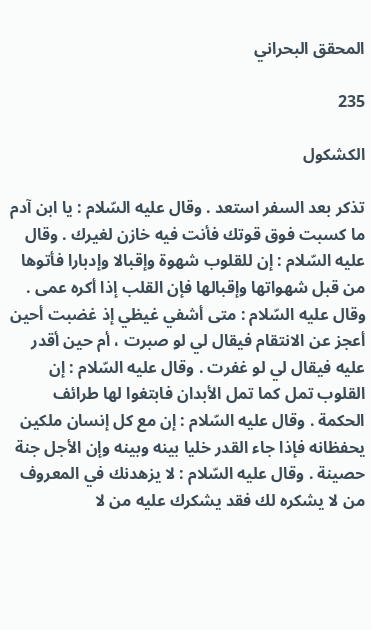المحقق البحراني

235

الكشكول

تذكر بعد السفر استعد . وقال عليه السّلام : يا ابن آدم ما كسبت فوق قوتك فأنت فيه خازن لغيرك . وقال عليه السّلام : إن للقلوب شهوة وإقبالا وإدبارا فأتوها من قبل شهواتها وإقبالها فإن القلب إذا أكره عمى . وقال عليه السّلام : متى أشفي غيظي إذ غضبت أحين أعجز عن الانتقام فيقال لي لو صبرت ، أم حين أقدر عليه فيقال لي لو غفرت . وقال عليه السّلام : إن القلوب تمل كما تمل الأبدان فابتغوا لها طرائف الحكمة . وقال عليه السّلام : إن مع كل إنسان ملكين يحفظانه فإذا جاء القدر خليا بينه وبينه وإن الأجل جنة حصينة . وقال عليه السّلام : لا يزهدنك في المعروف من لا يشكره لك فقد يشكرك عليه من لا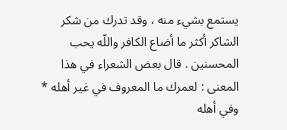يستمع بشيء منه ، وقد تدرك من شكر الشاكر أكثر ما أضاع الكافر واللّه يحب المحسنين . قال بعض الشعراء في هذا المعنى : لعمرك ما المعروف في غير أهله * وفي أهله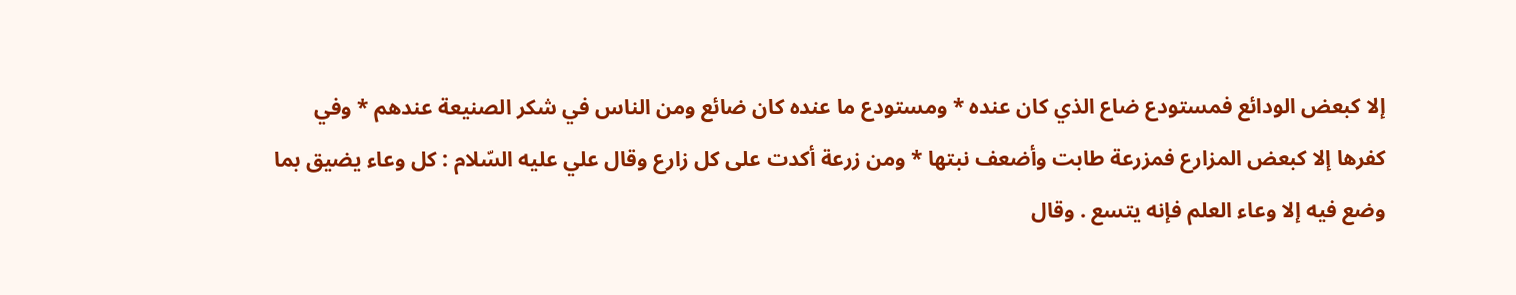إلا كبعض الودائع فمستودع ضاع الذي كان عنده * ومستودع ما عنده كان ضائع ومن الناس في شكر الصنيعة عندهم * وفي كفرها إلا كبعض المزارع فمزرعة طابت وأضعف نبتها * ومن زرعة أكدت على كل زارع وقال علي عليه السّلام : كل وعاء يضيق بما وضع فيه إلا وعاء العلم فإنه يتسع . وقال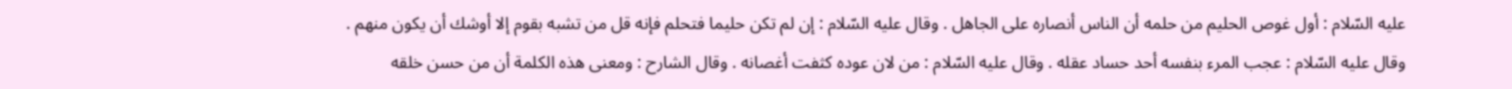عليه السّلام : أول غوص الحليم من حلمه أن الناس أنصاره على الجاهل . وقال عليه السّلام : إن لم تكن حليما فتحلم فإنه قل من تشبه بقوم إلا أوشك أن يكون منهم . وقال عليه السّلام : عجب المرء بنفسه أحد حساد عقله . وقال عليه السّلام : من لان عوده كثفت أغصانه . وقال الشارح : ومعنى هذه الكلمة أن من حسن خلقه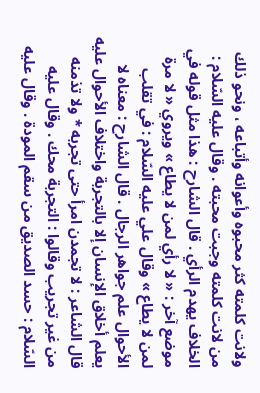ولانت كلمته كثر محبوه وأعوانه وأتباعه ، ونحو ذلك من لانت كلمته وجبت محبته . وقال عليه السّلام : الخلاف يهدم الرأي . قال الشارح : هذا مثل قوله في موضع آخر : « لا رأي لمن لا يطاع » ويروي « لا مرة لمن لا يطاع » وقال علي عليه السّلام : في تقلب الأحوال علم جواهر الرجال . قال الشارح : معناه لا يعلم أخلاق الإنسان إلا بالتجربة واختلاف الأحوال عليه قال الشاعر : لا تجمدن امرأ حتى تجربه * ولا تذمنه من غير تجريب وقالوا : التجربة محك . وقال عليه السّلام : حسد الصديق من سقم المودة . وقال عليه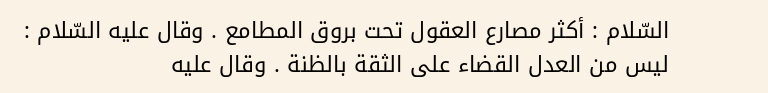السّلام : أكثر مصارع العقول تحت بروق المطامع . وقال عليه السّلام : ليس من العدل القضاء على الثقة بالظنة . وقال عليه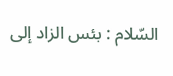السّلام : بئس الزاد إلى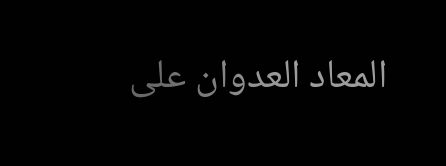المعاد العدوان على